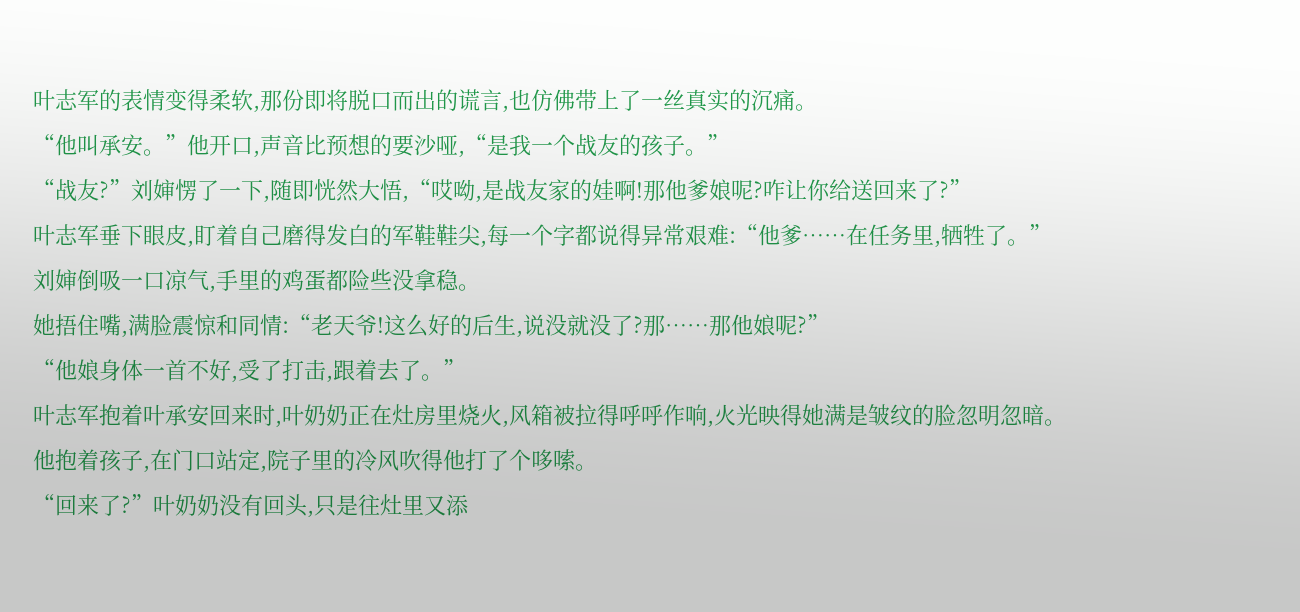叶志军的表情变得柔软,那份即将脱口而出的谎言,也仿佛带上了一丝真实的沉痛。
“他叫承安。”他开口,声音比预想的要沙哑,“是我一个战友的孩子。”
“战友?”刘婶愣了一下,随即恍然大悟,“哎呦,是战友家的娃啊!那他爹娘呢?咋让你给送回来了?”
叶志军垂下眼皮,盯着自己磨得发白的军鞋鞋尖,每一个字都说得异常艰难:“他爹……在任务里,牺牲了。”
刘婶倒吸一口凉气,手里的鸡蛋都险些没拿稳。
她捂住嘴,满脸震惊和同情:“老天爷!这么好的后生,说没就没了?那……那他娘呢?”
“他娘身体一首不好,受了打击,跟着去了。”
叶志军抱着叶承安回来时,叶奶奶正在灶房里烧火,风箱被拉得呼呼作响,火光映得她满是皱纹的脸忽明忽暗。
他抱着孩子,在门口站定,院子里的冷风吹得他打了个哆嗦。
“回来了?”叶奶奶没有回头,只是往灶里又添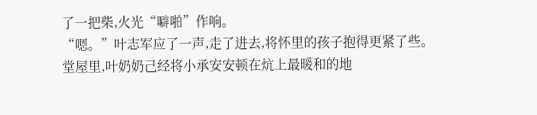了一把柴,火光“噼啪”作响。
“嗯。”叶志军应了一声,走了进去,将怀里的孩子抱得更紧了些。
堂屋里,叶奶奶己经将小承安安顿在炕上最暖和的地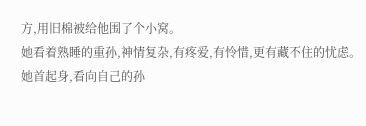方,用旧棉被给他围了个小窝。
她看着熟睡的重孙,神情复杂,有疼爱,有怜惜,更有藏不住的忧虑。
她首起身,看向自己的孙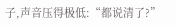子,声音压得极低:“都说清了?”